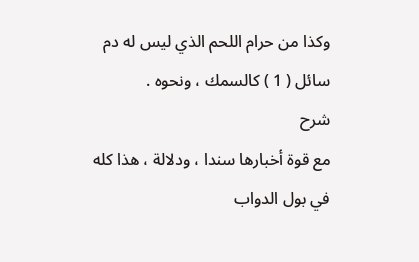وكذا من حرام اللحم الذي ليس له دم سائل ( 1 ) كالسمك ، ونحوه .
شرح
مع قوة أخبارها سندا ، ودلالة ، هذا كله في بول الدواب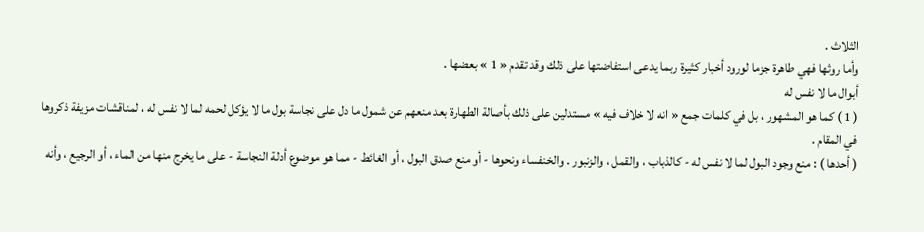الثلاث .
وأما روثها فهي طاهرة جزما لورود أخبار كثيرة ربما يدعى استفاضتها على ذلك وقد تقدم « 1 » بعضها .
أبوال ما لا نفس له
( 1 ) كما هو المشهور ، بل في كلمات جمع « انه لا خلاف فيه » مستدلين على ذلك بأصالة الطهارة بعد منعهم عن شمول ما دل على نجاسة بول ما لا يؤكل لحمه لما لا نفس له ، لمناقشات مزيفة ذكروها في المقام .
( أحدها ) : منع وجود البول لما لا نفس له - كالذباب ، والقمل ، والزنبور . والخنفساء ونحوها - أو منع صدق البول ، أو الغائط - مما هو موضوع أدلة النجاسة - على ما يخرج منها من الماء ، أو الرجيع ، وأنه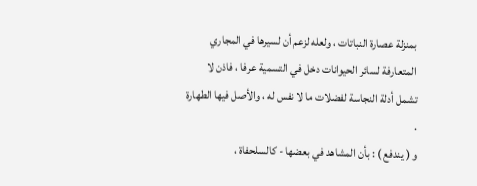بمنزلة عصارة النباتات ، ولعله لزعم أن لسيرها في المجاري المتعارفة لسائر الحيوانات دخل في التسمية عرفا ، فاذن لا تشمل أدلة النجاسة لفضلات ما لا نفس له ، والأصل فيها الطهارة .
و ( يندفع ) : بأن المشاهد في بعضها - كالسلحفاة ،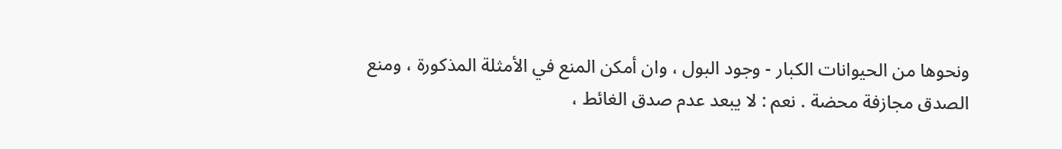ونحوها من الحيوانات الكبار - وجود البول ، وان أمكن المنع في الأمثلة المذكورة ، ومنع الصدق مجازفة محضة . نعم : لا يبعد عدم صدق الغائط ،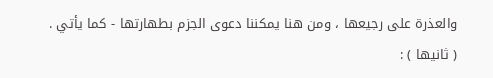والعذرة على رجيعها ، ومن هنا يمكننا دعوى الجزم بطهارتها - كما يأتي .
( ثانيها ) :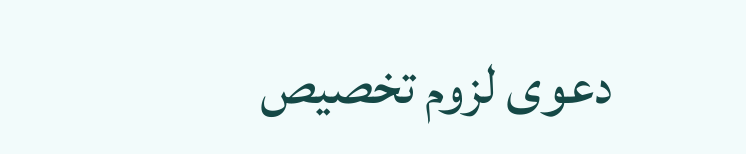دعوى لزوم تخصيص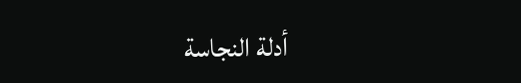أدلة النجاسة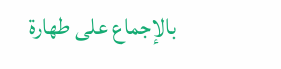بالإجماع على طهارة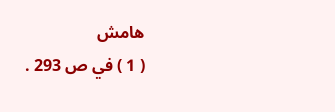هامش
( 1 ) في ص 293 .